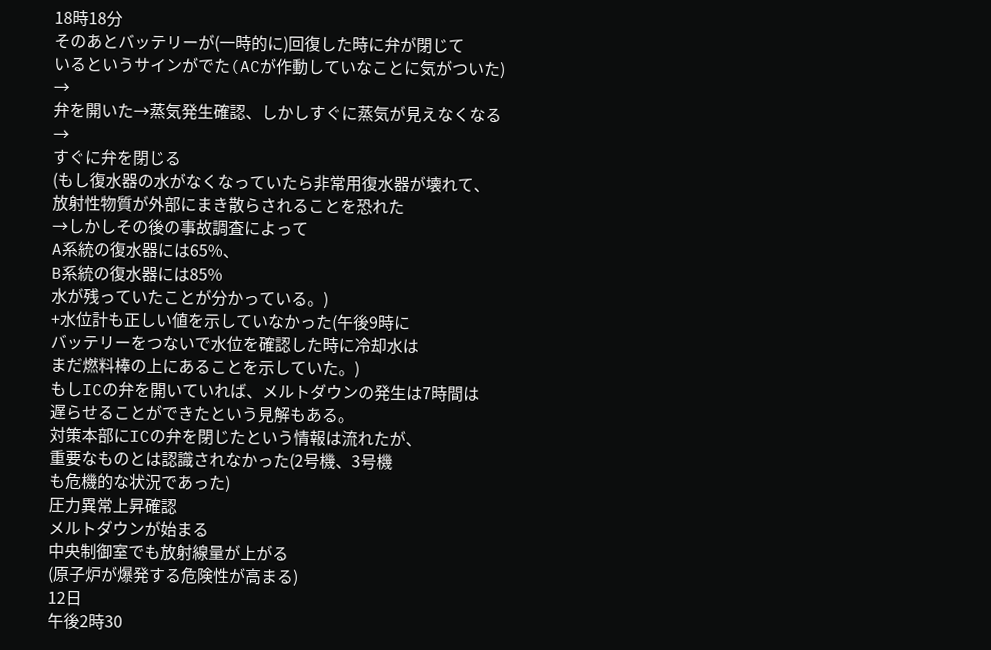18時18分
そのあとバッテリーが(一時的に)回復した時に弁が閉じて
いるというサインがでた(ACが作動していなことに気がついた)
→
弁を開いた→蒸気発生確認、しかしすぐに蒸気が見えなくなる
→
すぐに弁を閉じる
(もし復水器の水がなくなっていたら非常用復水器が壊れて、
放射性物質が外部にまき散らされることを恐れた
→しかしその後の事故調査によって
A系統の復水器には65%、
B系統の復水器には85%
水が残っていたことが分かっている。)
+水位計も正しい値を示していなかった(午後9時に
バッテリーをつないで水位を確認した時に冷却水は
まだ燃料棒の上にあることを示していた。)
もしICの弁を開いていれば、メルトダウンの発生は7時間は
遅らせることができたという見解もある。
対策本部にICの弁を閉じたという情報は流れたが、
重要なものとは認識されなかった(2号機、3号機
も危機的な状況であった)
圧力異常上昇確認
メルトダウンが始まる
中央制御室でも放射線量が上がる
(原子炉が爆発する危険性が高まる)
12日
午後2時30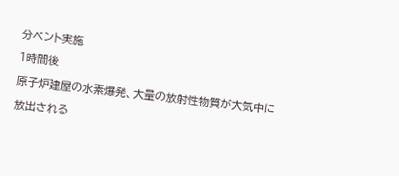分ベント実施
1時間後
原子炉建屋の水素爆発、大量の放射性物質が大気中に
放出される